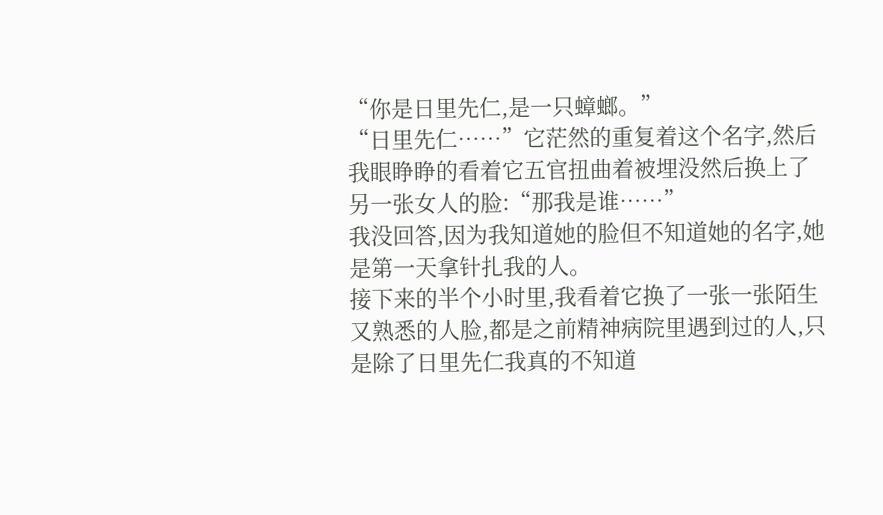“你是日里先仁,是一只蟑螂。”
“日里先仁……”它茫然的重复着这个名字,然后我眼睁睁的看着它五官扭曲着被埋没然后换上了另一张女人的脸:“那我是谁……”
我没回答,因为我知道她的脸但不知道她的名字,她是第一天拿针扎我的人。
接下来的半个小时里,我看着它换了一张一张陌生又熟悉的人脸,都是之前精神病院里遇到过的人,只是除了日里先仁我真的不知道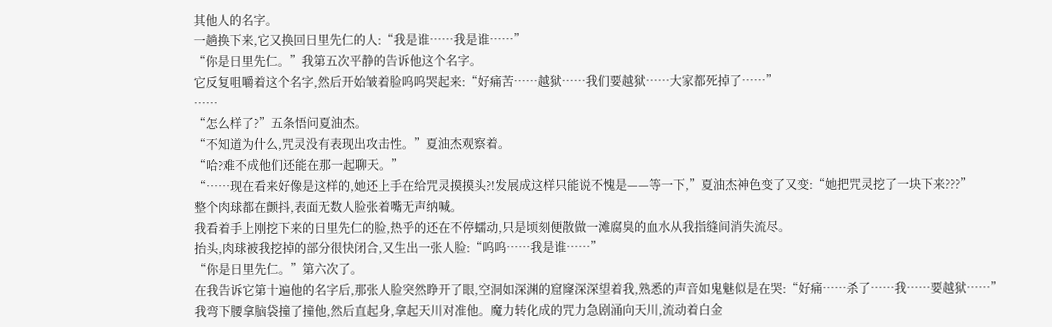其他人的名字。
一趟换下来,它又换回日里先仁的人:“我是谁……我是谁……”
“你是日里先仁。”我第五次平静的告诉他这个名字。
它反复咀嚼着这个名字,然后开始皱着脸呜呜哭起来:“好痛苦……越狱……我们要越狱……大家都死掉了……”
……
“怎么样了?”五条悟问夏油杰。
“不知道为什么,咒灵没有表现出攻击性。”夏油杰观察着。
“哈?难不成他们还能在那一起聊天。”
“……现在看来好像是这样的,她还上手在给咒灵摸摸头?!发展成这样只能说不愧是——等一下,”夏油杰神色变了又变:“她把咒灵挖了一块下来???”
整个肉球都在颤抖,表面无数人脸张着嘴无声纳喊。
我看着手上刚挖下来的日里先仁的脸,热乎的还在不停蠕动,只是顷刻便散做一滩腐臭的血水从我指缝间消失流尽。
抬头,肉球被我挖掉的部分很快闭合,又生出一张人脸:“呜呜……我是谁……”
“你是日里先仁。”第六次了。
在我告诉它第十遍他的名字后,那张人脸突然睁开了眼,空洞如深渊的窟窿深深望着我,熟悉的声音如鬼魅似是在哭:“好痛……杀了……我……要越狱……”
我弯下腰拿脑袋撞了撞他,然后直起身,拿起天川对准他。魔力转化成的咒力急剧涌向天川,流动着白金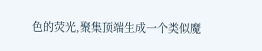色的荧光,聚集顶端生成一个类似魔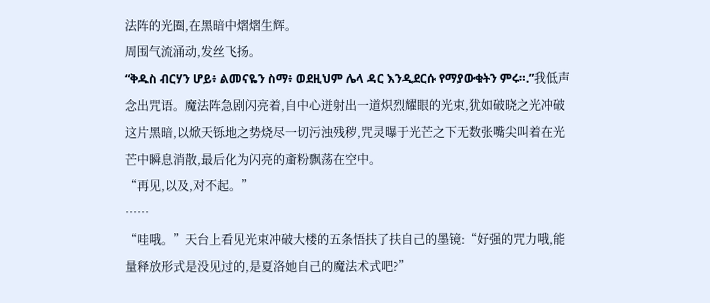法阵的光圈,在黑暗中熠熠生辉。
周围气流涌动,发丝飞扬。
“ቅዱስ ብርሃን ሆይ፥ ልመናዬን ስማ፥ ወደዚህም ሌላ ዳር እንዲደርሱ የማያውቁትን ምሩ።.”我低声念出咒语。魔法阵急剧闪亮着,自中心迸射出一道炽烈耀眼的光束,犹如破晓之光冲破这片黑暗,以焮天铄地之势烧尽一切污浊残秽,咒灵曝于光芒之下无数张嘴尖叫着在光芒中瞬息消散,最后化为闪亮的齑粉飘荡在空中。
“再见,以及,对不起。”
……
“哇哦。”天台上看见光束冲破大楼的五条悟扶了扶自己的墨镜:“好强的咒力哦,能量释放形式是没见过的,是夏洛她自己的魔法术式吧?”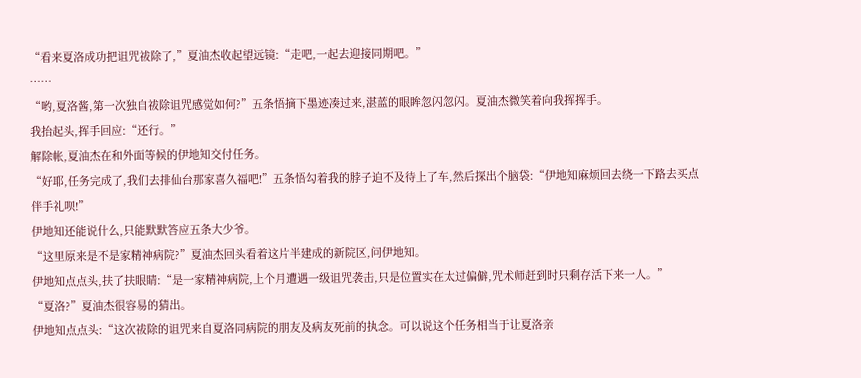“看来夏洛成功把诅咒祓除了,”夏油杰收起望远镜:“走吧,一起去迎接同期吧。”
……
“哟,夏洛酱,第一次独自祓除诅咒感觉如何?”五条悟摘下墨迹凑过来,湛蓝的眼眸忽闪忽闪。夏油杰微笑着向我挥挥手。
我抬起头,挥手回应:“还行。”
解除帐,夏油杰在和外面等候的伊地知交付任务。
“好耶,任务完成了,我们去排仙台那家喜久福吧!”五条悟勾着我的脖子迫不及待上了车,然后探出个脑袋:“伊地知麻烦回去绕一下路去买点伴手礼呗!”
伊地知还能说什么,只能默默答应五条大少爷。
“这里原来是不是家精神病院?”夏油杰回头看着这片半建成的新院区,问伊地知。
伊地知点点头,扶了扶眼睛:“是一家精神病院,上个月遭遇一级诅咒袭击,只是位置实在太过偏僻,咒术师赶到时只剩存活下来一人。”
“夏洛?”夏油杰很容易的猜出。
伊地知点点头:“这次祓除的诅咒来自夏洛同病院的朋友及病友死前的执念。可以说这个任务相当于让夏洛亲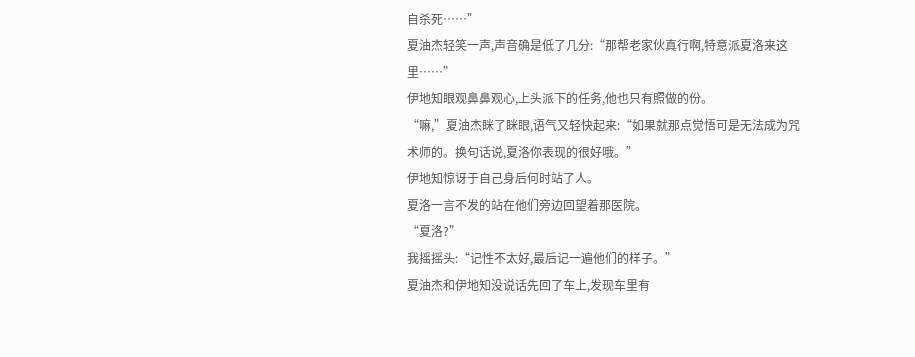自杀死……”
夏油杰轻笑一声,声音确是低了几分:“那帮老家伙真行啊,特意派夏洛来这里……”
伊地知眼观鼻鼻观心,上头派下的任务,他也只有照做的份。
“嘛,”夏油杰眯了眯眼,语气又轻快起来:“如果就那点觉悟可是无法成为咒术师的。换句话说,夏洛你表现的很好哦。”
伊地知惊讶于自己身后何时站了人。
夏洛一言不发的站在他们旁边回望着那医院。
“夏洛?”
我摇摇头:“记性不太好,最后记一遍他们的样子。”
夏油杰和伊地知没说话先回了车上,发现车里有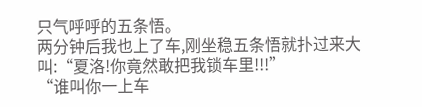只气呼呼的五条悟。
两分钟后我也上了车,刚坐稳五条悟就扑过来大叫:“夏洛!你竟然敢把我锁车里!!!”
“谁叫你一上车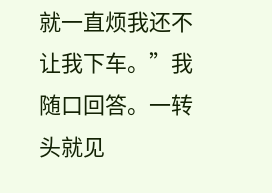就一直烦我还不让我下车。”我随口回答。一转头就见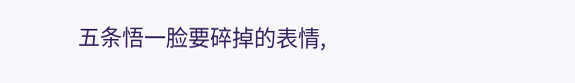五条悟一脸要碎掉的表情,